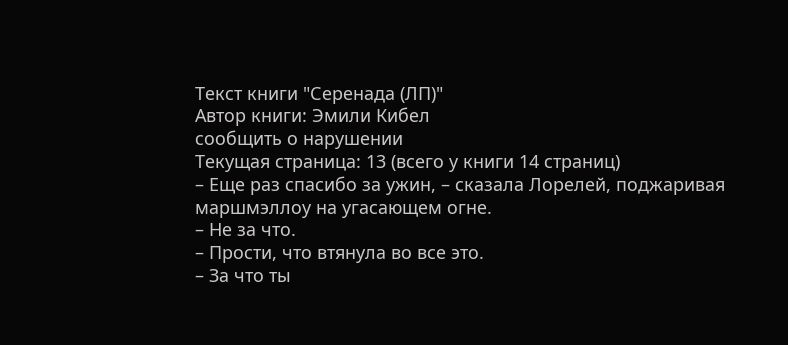Текст книги "Серенада (ЛП)"
Автор книги: Эмили Кибел
сообщить о нарушении
Текущая страница: 13 (всего у книги 14 страниц)
– Еще раз спасибо за ужин, – сказала Лорелей, поджаривая маршмэллоу на угасающем огне.
– Не за что.
– Прости, что втянула во все это.
– За что ты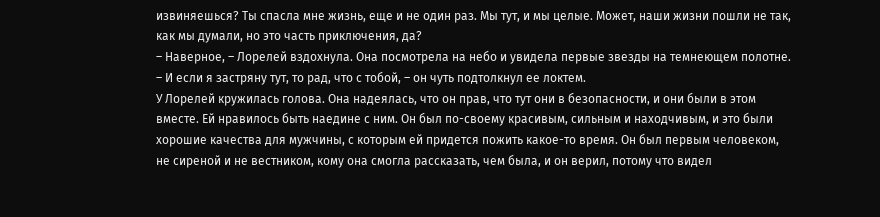извиняешься? Ты спасла мне жизнь, еще и не один раз. Мы тут, и мы целые. Может, наши жизни пошли не так, как мы думали, но это часть приключения, да?
– Наверное, – Лорелей вздохнула. Она посмотрела на небо и увидела первые звезды на темнеющем полотне.
– И если я застряну тут, то рад, что с тобой, – он чуть подтолкнул ее локтем.
У Лорелей кружилась голова. Она надеялась, что он прав, что тут они в безопасности, и они были в этом вместе. Ей нравилось быть наедине с ним. Он был по-своему красивым, сильным и находчивым, и это были хорошие качества для мужчины, с которым ей придется пожить какое-то время. Он был первым человеком, не сиреной и не вестником, кому она смогла рассказать, чем была, и он верил, потому что видел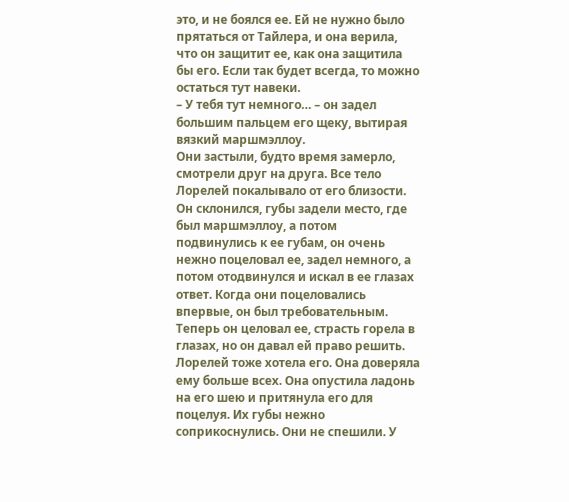это, и не боялся ее. Ей не нужно было прятаться от Тайлера, и она верила, что он защитит ее, как она защитила бы его. Если так будет всегда, то можно остаться тут навеки.
– У тебя тут немного… – он задел большим пальцем его щеку, вытирая вязкий маршмэллоу.
Они застыли, будто время замерло, смотрели друг на друга. Все тело Лорелей покалывало от его близости. Он склонился, губы задели место, где был маршмэллоу, а потом подвинулись к ее губам, он очень нежно поцеловал ее, задел немного, а потом отодвинулся и искал в ее глазах ответ. Когда они поцеловались впервые, он был требовательным. Теперь он целовал ее, страсть горела в глазах, но он давал ей право решить. Лорелей тоже хотела его. Она доверяла ему больше всех. Она опустила ладонь на его шею и притянула его для поцелуя. Их губы нежно соприкоснулись. Они не спешили. У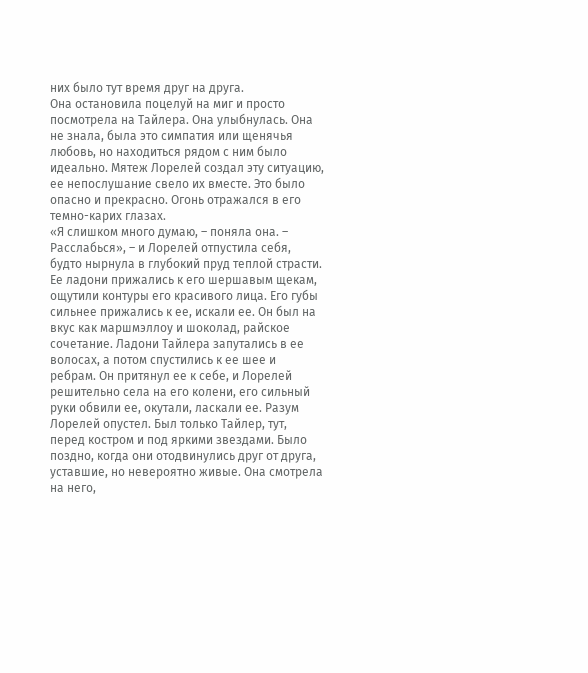них было тут время друг на друга.
Она остановила поцелуй на миг и просто посмотрела на Тайлера. Она улыбнулась. Она не знала, была это симпатия или щенячья любовь, но находиться рядом с ним было идеально. Мятеж Лорелей создал эту ситуацию, ее непослушание свело их вместе. Это было опасно и прекрасно. Огонь отражался в его темно-карих глазах.
«Я слишком много думаю, – поняла она. – Расслабься», – и Лорелей отпустила себя, будто нырнула в глубокий пруд теплой страсти.
Ее ладони прижались к его шершавым щекам, ощутили контуры его красивого лица. Его губы сильнее прижались к ее, искали ее. Он был на вкус как маршмэллоу и шоколад, райское сочетание. Ладони Тайлера запутались в ее волосах, а потом спустились к ее шее и ребрам. Он притянул ее к себе, и Лорелей решительно села на его колени, его сильный руки обвили ее, окутали, ласкали ее. Разум Лорелей опустел. Был только Тайлер, тут, перед костром и под яркими звездами. Было поздно, когда они отодвинулись друг от друга, уставшие, но невероятно живые. Она смотрела на него,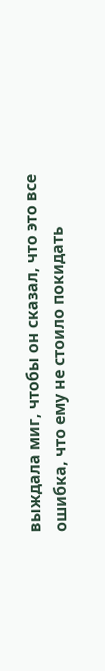выждала миг, чтобы он сказал, что это все ошибка, что ему не стоило покидать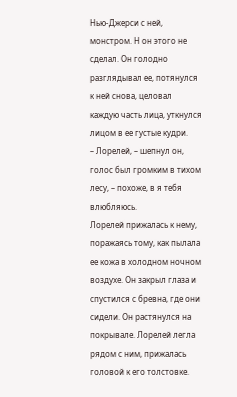Нью-Джерси с ней, монстром. Н он этого не сделал. Он голодно разглядывал ее, потянулся к ней снова, целовал каждую часть лица, уткнулся лицом в ее густые кудри.
– Лорелей, – шепнул он, голос был громким в тихом лесу, – похоже, в я тебя влюбляюсь.
Лорелей прижалась к нему, поражаясь тому, как пылала ее кожа в холодном ночном воздухе. Он закрыл глаза и спустился с бревна, где они сидели. Он растянулся на покрывале. Лорелей легла рядом с ним, прижалась головой к его толстовке.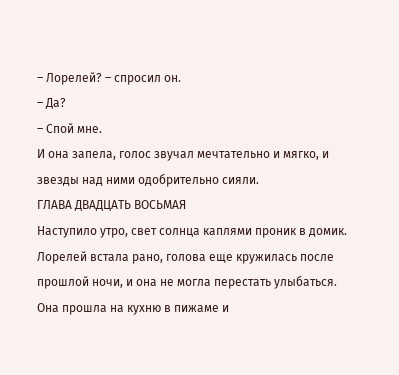– Лорелей? – спросил он.
– Да?
– Спой мне.
И она запела, голос звучал мечтательно и мягко, и звезды над ними одобрительно сияли.
ГЛАВА ДВАДЦАТЬ ВОСЬМАЯ
Наступило утро, свет солнца каплями проник в домик. Лорелей встала рано, голова еще кружилась после прошлой ночи, и она не могла перестать улыбаться. Она прошла на кухню в пижаме и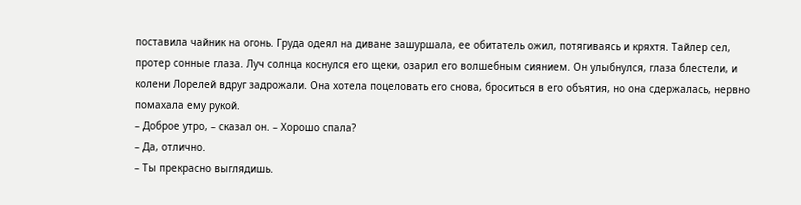поставила чайник на огонь. Груда одеял на диване зашуршала, ее обитатель ожил, потягиваясь и кряхтя. Тайлер сел, протер сонные глаза. Луч солнца коснулся его щеки, озарил его волшебным сиянием. Он улыбнулся, глаза блестели, и колени Лорелей вдруг задрожали. Она хотела поцеловать его снова, броситься в его объятия, но она сдержалась, нервно помахала ему рукой.
– Доброе утро, – сказал он. – Хорошо спала?
– Да, отлично.
– Ты прекрасно выглядишь.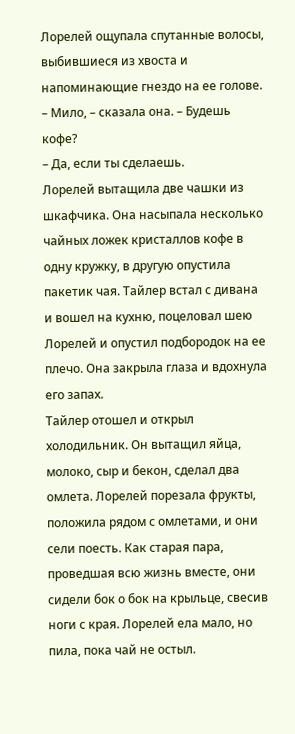Лорелей ощупала спутанные волосы, выбившиеся из хвоста и напоминающие гнездо на ее голове.
– Мило, – сказала она. – Будешь кофе?
– Да, если ты сделаешь.
Лорелей вытащила две чашки из шкафчика. Она насыпала несколько чайных ложек кристаллов кофе в одну кружку, в другую опустила пакетик чая. Тайлер встал с дивана и вошел на кухню, поцеловал шею Лорелей и опустил подбородок на ее плечо. Она закрыла глаза и вдохнула его запах.
Тайлер отошел и открыл холодильник. Он вытащил яйца, молоко, сыр и бекон, сделал два омлета. Лорелей порезала фрукты, положила рядом с омлетами, и они сели поесть. Как старая пара, проведшая всю жизнь вместе, они сидели бок о бок на крыльце, свесив ноги с края. Лорелей ела мало, но пила, пока чай не остыл.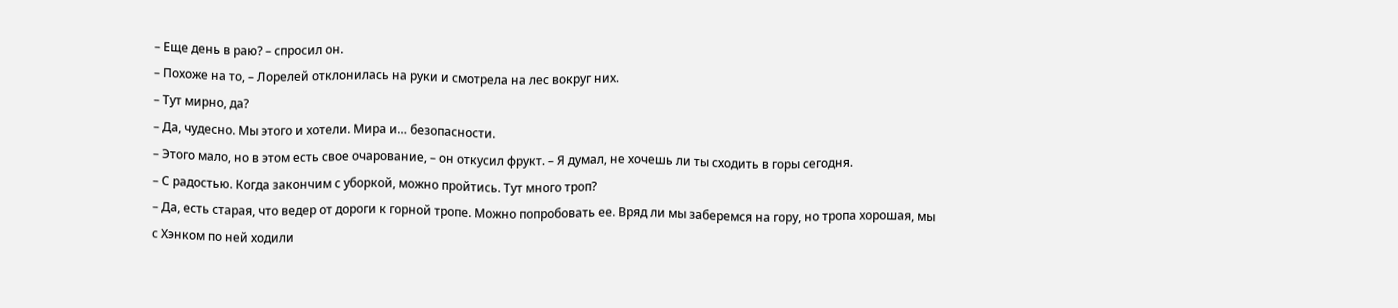– Еще день в раю? – спросил он.
– Похоже на то, – Лорелей отклонилась на руки и смотрела на лес вокруг них.
– Тут мирно, да?
– Да, чудесно. Мы этого и хотели. Мира и… безопасности.
– Этого мало, но в этом есть свое очарование, – он откусил фрукт. – Я думал, не хочешь ли ты сходить в горы сегодня.
– С радостью. Когда закончим с уборкой, можно пройтись. Тут много троп?
– Да, есть старая, что ведер от дороги к горной тропе. Можно попробовать ее. Вряд ли мы заберемся на гору, но тропа хорошая, мы с Хэнком по ней ходили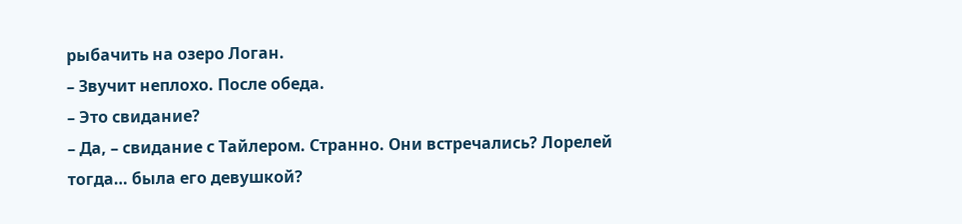рыбачить на озеро Логан.
– Звучит неплохо. После обеда.
– Это свидание?
– Да, – свидание с Тайлером. Странно. Они встречались? Лорелей тогда… была его девушкой?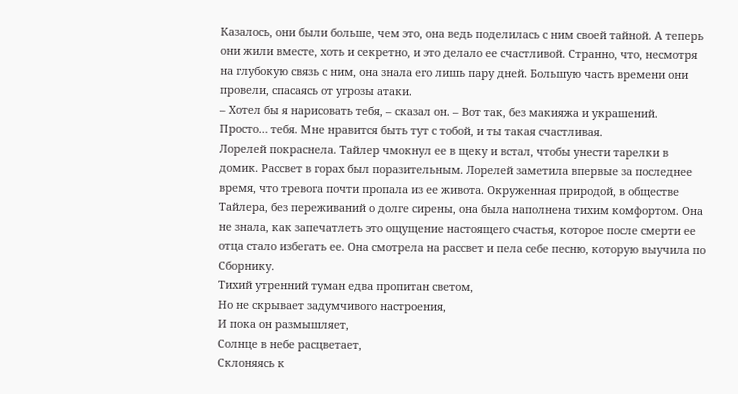Казалось, они были больше, чем это, она ведь поделилась с ним своей тайной. А теперь они жили вместе, хоть и секретно, и это делало ее счастливой. Странно, что, несмотря на глубокую связь с ним, она знала его лишь пару дней. Большую часть времени они провели, спасаясь от угрозы атаки.
– Хотел бы я нарисовать тебя, – сказал он. – Вот так, без макияжа и украшений. Просто… тебя. Мне нравится быть тут с тобой, и ты такая счастливая.
Лорелей покраснела. Тайлер чмокнул ее в щеку и встал, чтобы унести тарелки в домик. Рассвет в горах был поразительным. Лорелей заметила впервые за последнее время, что тревога почти пропала из ее живота. Окруженная природой, в обществе Тайлера, без переживаний о долге сирены, она была наполнена тихим комфортом. Она не знала, как запечатлеть это ощущение настоящего счастья, которое после смерти ее отца стало избегать ее. Она смотрела на рассвет и пела себе песню, которую выучила по Сборнику.
Тихий утренний туман едва пропитан светом,
Но не скрывает задумчивого настроения,
И пока он размышляет,
Солнце в небе расцветает,
Склоняясь к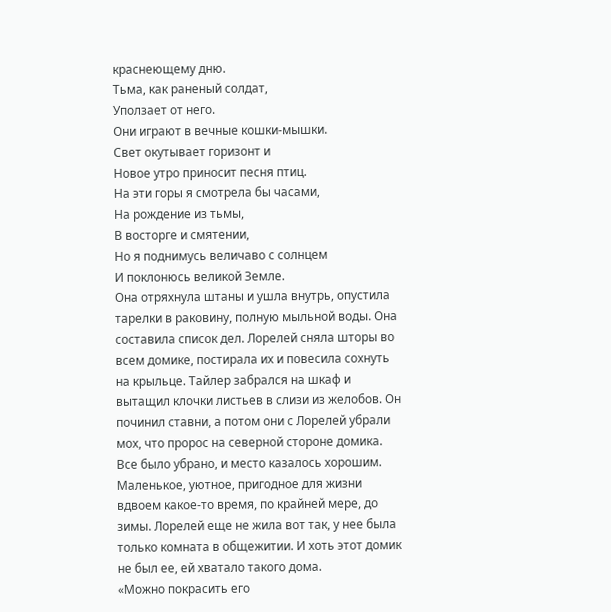краснеющему дню.
Тьма, как раненый солдат,
Уползает от него.
Они играют в вечные кошки-мышки.
Свет окутывает горизонт и
Новое утро приносит песня птиц.
На эти горы я смотрела бы часами,
На рождение из тьмы,
В восторге и смятении,
Но я поднимусь величаво с солнцем
И поклонюсь великой Земле.
Она отряхнула штаны и ушла внутрь, опустила тарелки в раковину, полную мыльной воды. Она составила список дел. Лорелей сняла шторы во всем домике, постирала их и повесила сохнуть на крыльце. Тайлер забрался на шкаф и вытащил клочки листьев в слизи из желобов. Он починил ставни, а потом они с Лорелей убрали мох, что пророс на северной стороне домика.
Все было убрано, и место казалось хорошим. Маленькое, уютное, пригодное для жизни вдвоем какое-то время, по крайней мере, до зимы. Лорелей еще не жила вот так, у нее была только комната в общежитии. И хоть этот домик не был ее, ей хватало такого дома.
«Можно покрасить его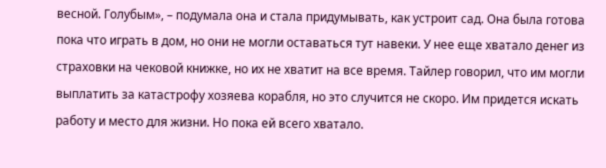весной. Голубым», – подумала она и стала придумывать, как устроит сад. Она была готова пока что играть в дом, но они не могли оставаться тут навеки. У нее еще хватало денег из страховки на чековой книжке, но их не хватит на все время. Тайлер говорил, что им могли выплатить за катастрофу хозяева корабля, но это случится не скоро. Им придется искать работу и место для жизни. Но пока ей всего хватало.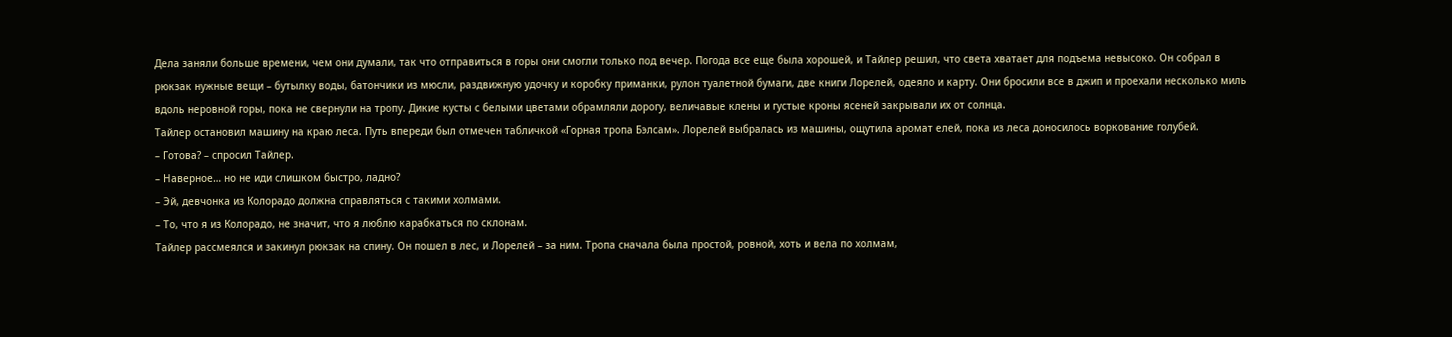Дела заняли больше времени, чем они думали, так что отправиться в горы они смогли только под вечер. Погода все еще была хорошей, и Тайлер решил, что света хватает для подъема невысоко. Он собрал в рюкзак нужные вещи – бутылку воды, батончики из мюсли, раздвижную удочку и коробку приманки, рулон туалетной бумаги, две книги Лорелей, одеяло и карту. Они бросили все в джип и проехали несколько миль вдоль неровной горы, пока не свернули на тропу. Дикие кусты с белыми цветами обрамляли дорогу, величавые клены и густые кроны ясеней закрывали их от солнца.
Тайлер остановил машину на краю леса. Путь впереди был отмечен табличкой «Горная тропа Бэлсам». Лорелей выбралась из машины, ощутила аромат елей, пока из леса доносилось воркование голубей.
– Готова? – спросил Тайлер.
– Наверное… но не иди слишком быстро, ладно?
– Эй, девчонка из Колорадо должна справляться с такими холмами.
– То, что я из Колорадо, не значит, что я люблю карабкаться по склонам.
Тайлер рассмеялся и закинул рюкзак на спину. Он пошел в лес, и Лорелей – за ним. Тропа сначала была простой, ровной, хоть и вела по холмам,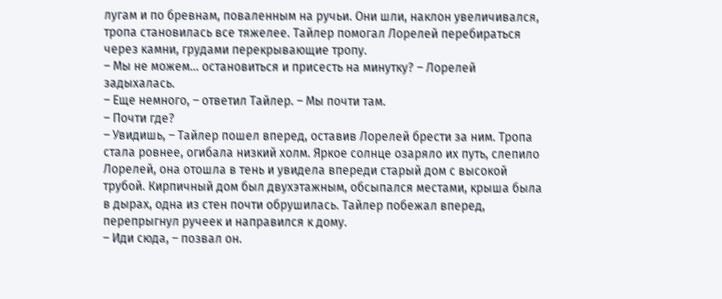лугам и по бревнам, поваленным на ручьи. Они шли, наклон увеличивался, тропа становилась все тяжелее. Тайлер помогал Лорелей перебираться через камни, грудами перекрывающие тропу.
– Мы не можем… остановиться и присесть на минутку? – Лорелей задыхалась.
– Еще немного, – ответил Тайлер. – Мы почти там.
– Почти где?
– Увидишь, – Тайлер пошел вперед, оставив Лорелей брести за ним. Тропа стала ровнее, огибала низкий холм. Яркое солнце озаряло их путь, слепило Лорелей, она отошла в тень и увидела впереди старый дом с высокой трубой. Кирпичный дом был двухэтажным, обсыпался местами, крыша была в дырах, одна из стен почти обрушилась. Тайлер побежал вперед, перепрыгнул ручеек и направился к дому.
– Иди сюда, – позвал он.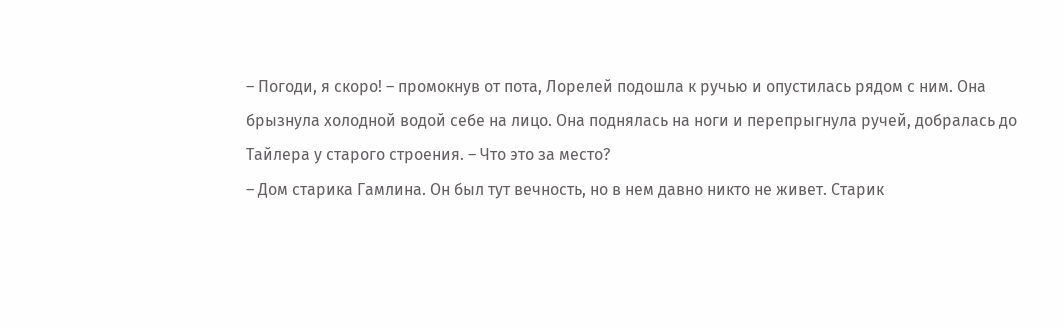– Погоди, я скоро! – промокнув от пота, Лорелей подошла к ручью и опустилась рядом с ним. Она брызнула холодной водой себе на лицо. Она поднялась на ноги и перепрыгнула ручей, добралась до Тайлера у старого строения. – Что это за место?
– Дом старика Гамлина. Он был тут вечность, но в нем давно никто не живет. Старик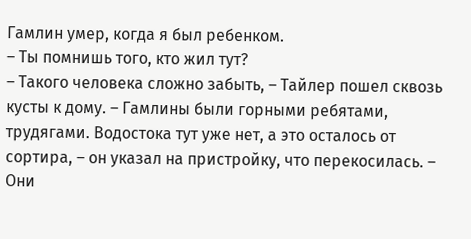Гамлин умер, когда я был ребенком.
– Ты помнишь того, кто жил тут?
– Такого человека сложно забыть, – Тайлер пошел сквозь кусты к дому. – Гамлины были горными ребятами, трудягами. Водостока тут уже нет, а это осталось от сортира, – он указал на пристройку, что перекосилась. – Они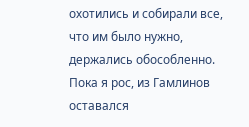охотились и собирали все, что им было нужно, держались обособленно. Пока я рос, из Гамлинов оставался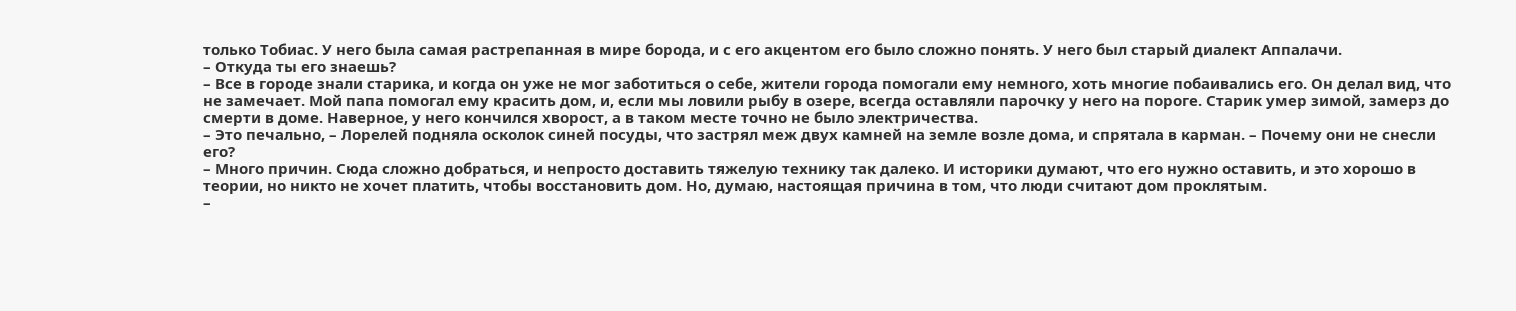только Тобиас. У него была самая растрепанная в мире борода, и с его акцентом его было сложно понять. У него был старый диалект Аппалачи.
– Откуда ты его знаешь?
– Все в городе знали старика, и когда он уже не мог заботиться о себе, жители города помогали ему немного, хоть многие побаивались его. Он делал вид, что не замечает. Мой папа помогал ему красить дом, и, если мы ловили рыбу в озере, всегда оставляли парочку у него на пороге. Старик умер зимой, замерз до смерти в доме. Наверное, у него кончился хворост, а в таком месте точно не было электричества.
– Это печально, – Лорелей подняла осколок синей посуды, что застрял меж двух камней на земле возле дома, и спрятала в карман. – Почему они не снесли его?
– Много причин. Сюда сложно добраться, и непросто доставить тяжелую технику так далеко. И историки думают, что его нужно оставить, и это хорошо в теории, но никто не хочет платить, чтобы восстановить дом. Но, думаю, настоящая причина в том, что люди считают дом проклятым.
–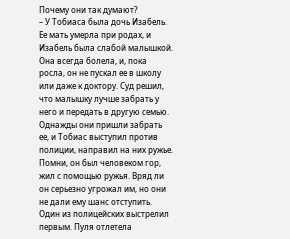Почему они так думают?
– У Тобиаса была дочь Изабель. Ее мать умерла при родах, и Изабель была слабой малышкой. Она всегда болела, и, пока росла, он не пускал ее в школу или даже к доктору. Суд решил, что малышку лучше забрать у него и передать в другую семью. Однажды они пришли забрать ее, и Тобиас выступил против полиции, направил на них ружье. Помни, он был человеком гор, жил с помощью ружья. Вряд ли он серьезно угрожал им, но они не дали ему шанс отступить. Один из полицейских выстрелил первым. Пуля отлетела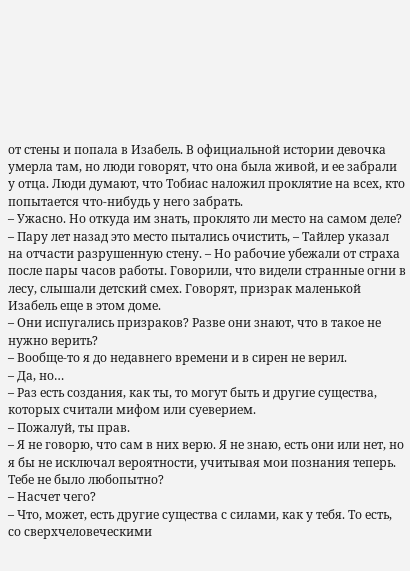от стены и попала в Изабель. В официальной истории девочка умерла там, но люди говорят, что она была живой, и ее забрали у отца. Люди думают, что Тобиас наложил проклятие на всех, кто попытается что-нибудь у него забрать.
– Ужасно. Но откуда им знать, проклято ли место на самом деле?
– Пару лет назад это место пытались очистить, – Тайлер указал на отчасти разрушенную стену. – Но рабочие убежали от страха после пары часов работы. Говорили, что видели странные огни в лесу, слышали детский смех. Говорят, призрак маленькой Изабель еще в этом доме.
– Они испугались призраков? Разве они знают, что в такое не нужно верить?
– Вообще-то я до недавнего времени и в сирен не верил.
– Да, но…
– Раз есть создания, как ты, то могут быть и другие существа, которых считали мифом или суеверием.
– Пожалуй, ты прав.
– Я не говорю, что сам в них верю. Я не знаю, есть они или нет, но я бы не исключал вероятности, учитывая мои познания теперь. Тебе не было любопытно?
– Насчет чего?
– Что, может, есть другие существа с силами, как у тебя. То есть, со сверхчеловеческими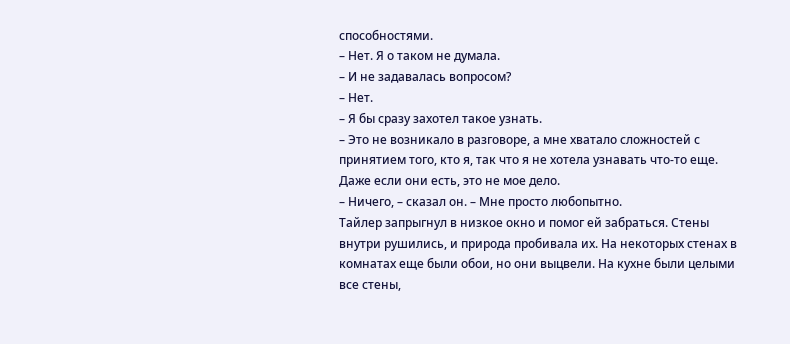способностями.
– Нет. Я о таком не думала.
– И не задавалась вопросом?
– Нет.
– Я бы сразу захотел такое узнать.
– Это не возникало в разговоре, а мне хватало сложностей с принятием того, кто я, так что я не хотела узнавать что-то еще. Даже если они есть, это не мое дело.
– Ничего, – сказал он. – Мне просто любопытно.
Тайлер запрыгнул в низкое окно и помог ей забраться. Стены внутри рушились, и природа пробивала их. На некоторых стенах в комнатах еще были обои, но они выцвели. На кухне были целыми все стены,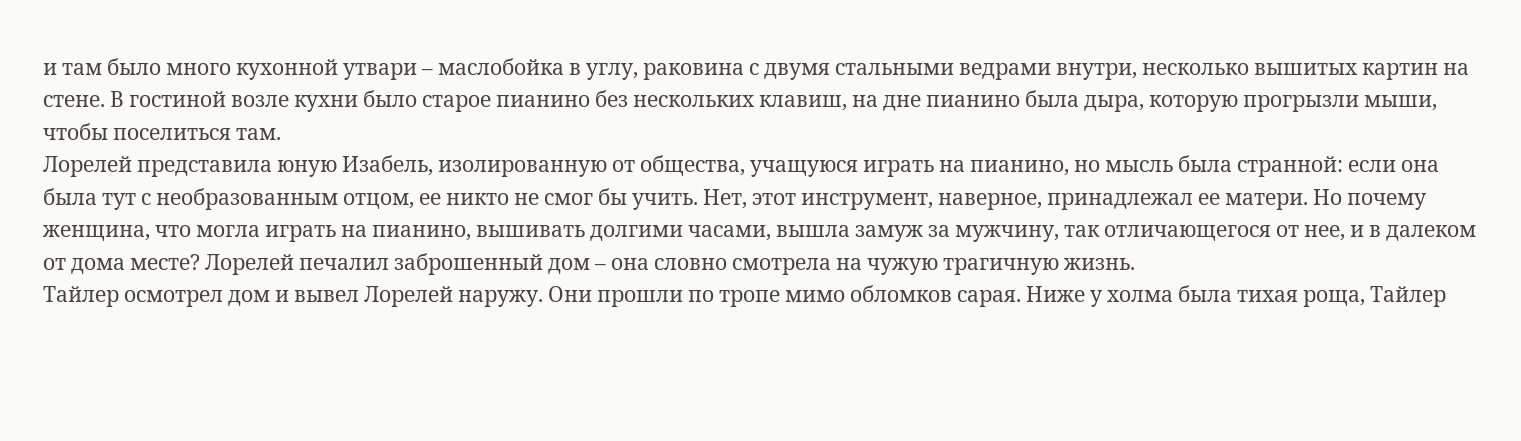и там было много кухонной утвари – маслобойка в углу, раковина с двумя стальными ведрами внутри, несколько вышитых картин на стене. В гостиной возле кухни было старое пианино без нескольких клавиш, на дне пианино была дыра, которую прогрызли мыши, чтобы поселиться там.
Лорелей представила юную Изабель, изолированную от общества, учащуюся играть на пианино, но мысль была странной: если она была тут с необразованным отцом, ее никто не смог бы учить. Нет, этот инструмент, наверное, принадлежал ее матери. Но почему женщина, что могла играть на пианино, вышивать долгими часами, вышла замуж за мужчину, так отличающегося от нее, и в далеком от дома месте? Лорелей печалил заброшенный дом – она словно смотрела на чужую трагичную жизнь.
Тайлер осмотрел дом и вывел Лорелей наружу. Они прошли по тропе мимо обломков сарая. Ниже у холма была тихая роща, Тайлер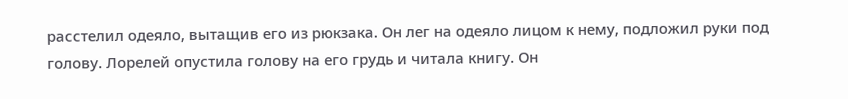расстелил одеяло, вытащив его из рюкзака. Он лег на одеяло лицом к нему, подложил руки под голову. Лорелей опустила голову на его грудь и читала книгу. Он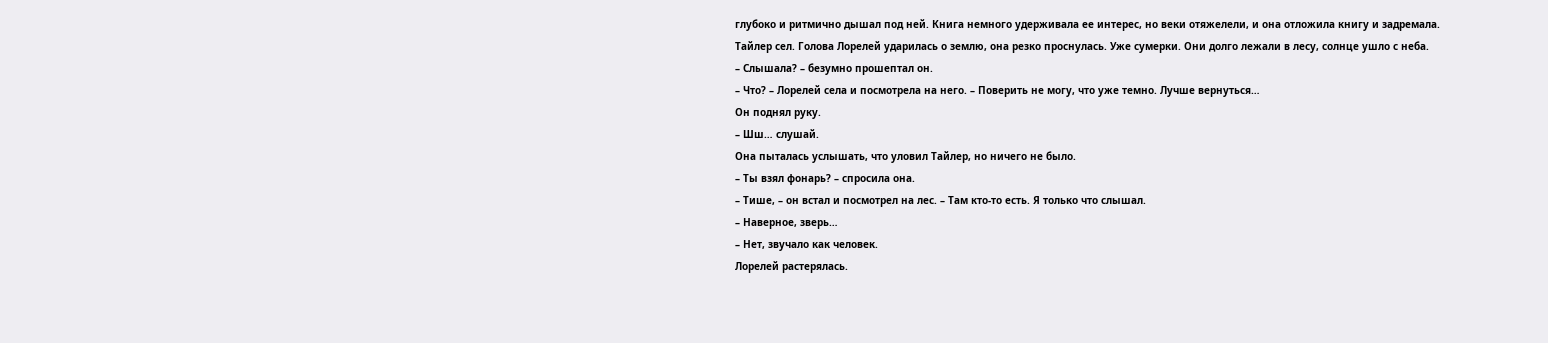глубоко и ритмично дышал под ней. Книга немного удерживала ее интерес, но веки отяжелели, и она отложила книгу и задремала.
Тайлер сел. Голова Лорелей ударилась о землю, она резко проснулась. Уже сумерки. Они долго лежали в лесу, солнце ушло с неба.
– Слышала? – безумно прошептал он.
– Что? – Лорелей села и посмотрела на него. – Поверить не могу, что уже темно. Лучше вернуться…
Он поднял руку.
– Шш… слушай.
Она пыталась услышать, что уловил Тайлер, но ничего не было.
– Ты взял фонарь? – спросила она.
– Тише, – он встал и посмотрел на лес. – Там кто-то есть. Я только что слышал.
– Наверное, зверь…
– Нет, звучало как человек.
Лорелей растерялась.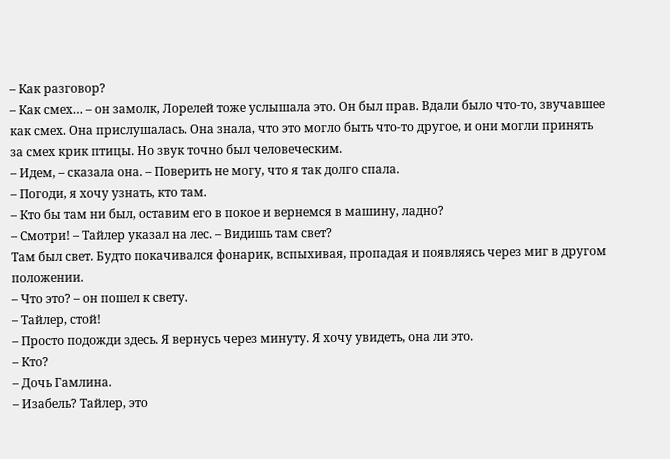– Как разговор?
– Как смех… – он замолк, Лорелей тоже услышала это. Он был прав. Вдали было что-то, звучавшее как смех. Она прислушалась. Она знала, что это могло быть что-то другое, и они могли принять за смех крик птицы. Но звук точно был человеческим.
– Идем, – сказала она. – Поверить не могу, что я так долго спала.
– Погоди, я хочу узнать, кто там.
– Кто бы там ни был, оставим его в покое и вернемся в машину, ладно?
– Смотри! – Тайлер указал на лес. – Видишь там свет?
Там был свет. Будто покачивался фонарик, вспыхивая, пропадая и появляясь через миг в другом положении.
– Что это? – он пошел к свету.
– Тайлер, стой!
– Просто подожди здесь. Я вернусь через минуту. Я хочу увидеть, она ли это.
– Кто?
– Дочь Гамлина.
– Изабель? Тайлер, это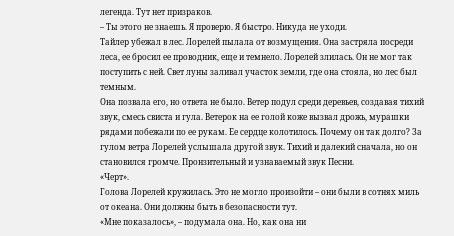легенда. Тут нет призраков.
– Ты этого не знаешь. Я проверю. Я быстро. Никуда не уходи.
Тайлер убежал в лес. Лорелей пылала от возмущения. Она застряла посреди леса, ее бросил ее проводник, еще и темнело. Лорелей злилась. Он не мог так поступить с ней. Свет луны заливал участок земли, где она стояла, но лес был темным.
Она позвала его, но ответа не было. Ветер подул среди деревьев, создавая тихий звук, смесь свиста и гула. Ветерок на ее голой коже вызвал дрожь, мурашки рядами побежали по ее рукам. Ее сердце колотилось. Почему он так долго? За гулом ветра Лорелей услышала другой звук. Тихий и далекий сначала, но он становился громче. Пронзительный и узнаваемый звук Песни.
«Черт».
Голова Лорелей кружилась. Это не могло произойти – они были в сотнях миль от океана. Они должны быть в безопасности тут.
«Мне показалось», – подумала она. Но, как она ни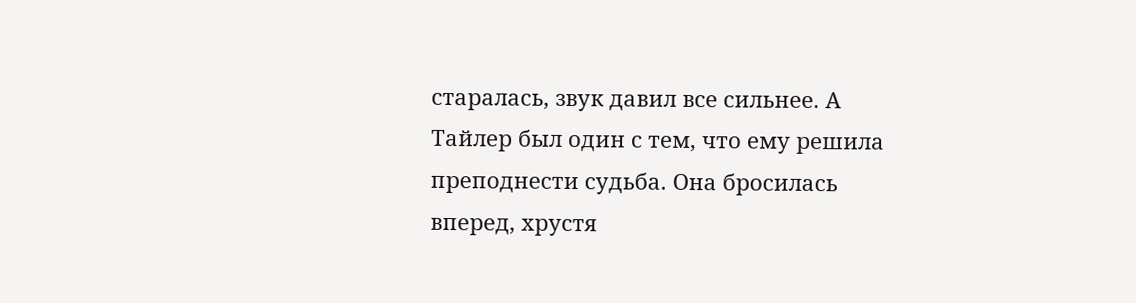старалась, звук давил все сильнее. А Тайлер был один с тем, что ему решила преподнести судьба. Она бросилась вперед, хрустя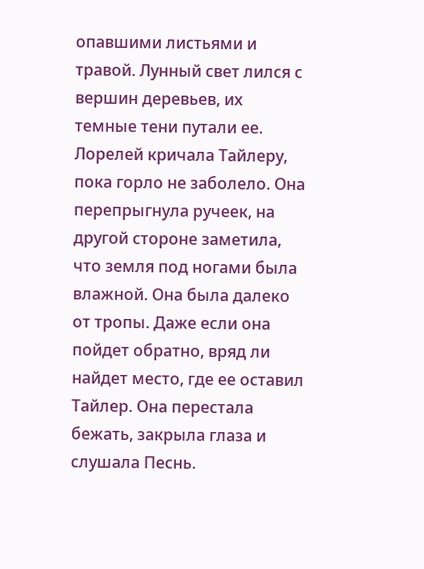опавшими листьями и травой. Лунный свет лился с вершин деревьев, их темные тени путали ее.
Лорелей кричала Тайлеру, пока горло не заболело. Она перепрыгнула ручеек, на другой стороне заметила, что земля под ногами была влажной. Она была далеко от тропы. Даже если она пойдет обратно, вряд ли найдет место, где ее оставил Тайлер. Она перестала бежать, закрыла глаза и слушала Песнь.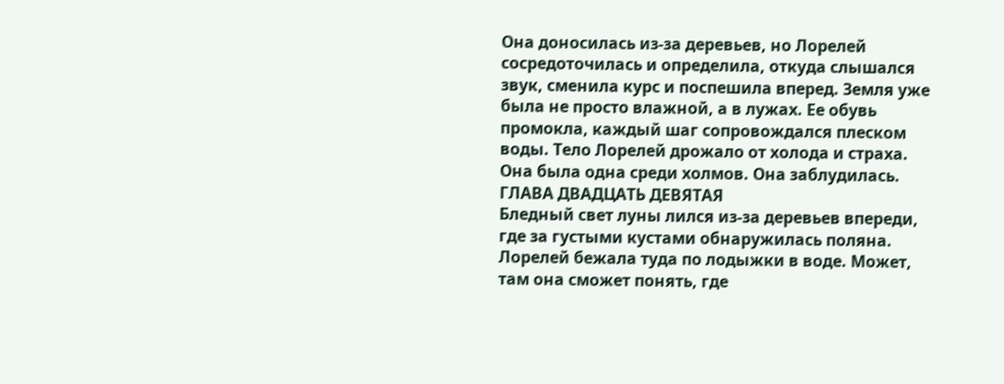Она доносилась из-за деревьев, но Лорелей сосредоточилась и определила, откуда слышался звук, сменила курс и поспешила вперед. Земля уже была не просто влажной, а в лужах. Ее обувь промокла, каждый шаг сопровождался плеском воды. Тело Лорелей дрожало от холода и страха. Она была одна среди холмов. Она заблудилась.
ГЛАВА ДВАДЦАТЬ ДЕВЯТАЯ
Бледный свет луны лился из-за деревьев впереди, где за густыми кустами обнаружилась поляна. Лорелей бежала туда по лодыжки в воде. Может, там она сможет понять, где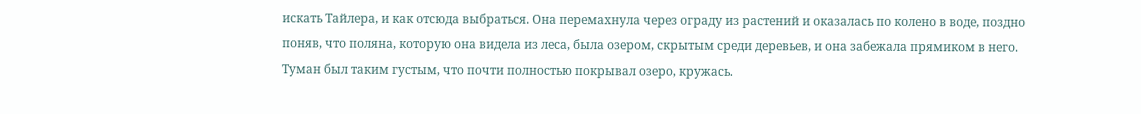искать Тайлера, и как отсюда выбраться. Она перемахнула через ограду из растений и оказалась по колено в воде, поздно поняв, что поляна, которую она видела из леса, была озером, скрытым среди деревьев, и она забежала прямиком в него. Туман был таким густым, что почти полностью покрывал озеро, кружась.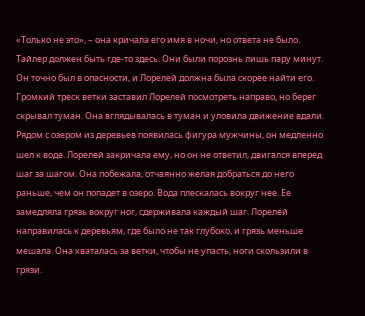«Только не это», – она кричала его имя в ночи, но ответа не было. Тайлер должен быть где-то здесь. Они были порознь лишь пару минут. Он точно был в опасности, и Лорелей должна была скорее найти его.
Громкий треск ветки заставил Лорелей посмотреть направо, но берег скрывал туман. Она вглядывалась в туман и уловила движение вдали. Рядом с озером из деревьев появилась фигура мужчины, он медленно шел к воде. Лорелей закричала ему, но он не ответил, двигался вперед шаг за шагом. Она побежала, отчаянно желая добраться до него раньше, чем он попадет в озеро. Вода плескалась вокруг нее. Ее замедляла грязь вокруг ног, сдерживала каждый шаг. Лорелей направилась к деревьям, где было не так глубоко, и грязь меньше мешала. Она хваталась за ветки, чтобы не упасть, ноги скользили в грязи.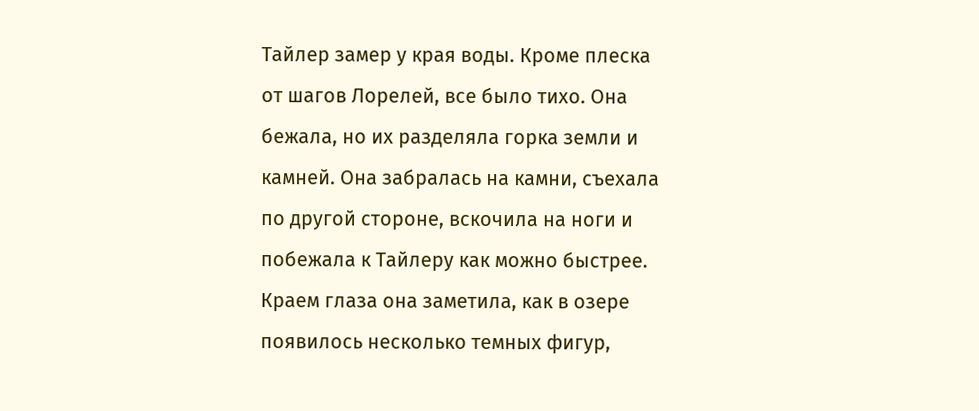Тайлер замер у края воды. Кроме плеска от шагов Лорелей, все было тихо. Она бежала, но их разделяла горка земли и камней. Она забралась на камни, съехала по другой стороне, вскочила на ноги и побежала к Тайлеру как можно быстрее.
Краем глаза она заметила, как в озере появилось несколько темных фигур,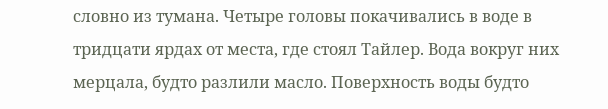словно из тумана. Четыре головы покачивались в воде в тридцати ярдах от места, где стоял Тайлер. Вода вокруг них мерцала, будто разлили масло. Поверхность воды будто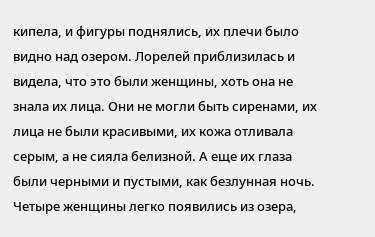кипела, и фигуры поднялись, их плечи было видно над озером. Лорелей приблизилась и видела, что это были женщины, хоть она не знала их лица. Они не могли быть сиренами, их лица не были красивыми, их кожа отливала серым, а не сияла белизной. А еще их глаза были черными и пустыми, как безлунная ночь.
Четыре женщины легко появились из озера,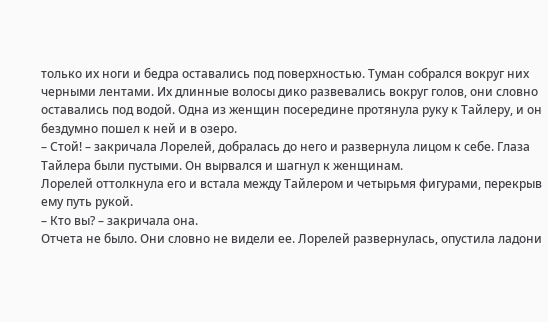только их ноги и бедра оставались под поверхностью. Туман собрался вокруг них черными лентами. Их длинные волосы дико развевались вокруг голов, они словно оставались под водой. Одна из женщин посередине протянула руку к Тайлеру, и он бездумно пошел к ней и в озеро.
– Стой! – закричала Лорелей, добралась до него и развернула лицом к себе. Глаза Тайлера были пустыми. Он вырвался и шагнул к женщинам.
Лорелей оттолкнула его и встала между Тайлером и четырьмя фигурами, перекрыв ему путь рукой.
– Кто вы? – закричала она.
Отчета не было. Они словно не видели ее. Лорелей развернулась, опустила ладони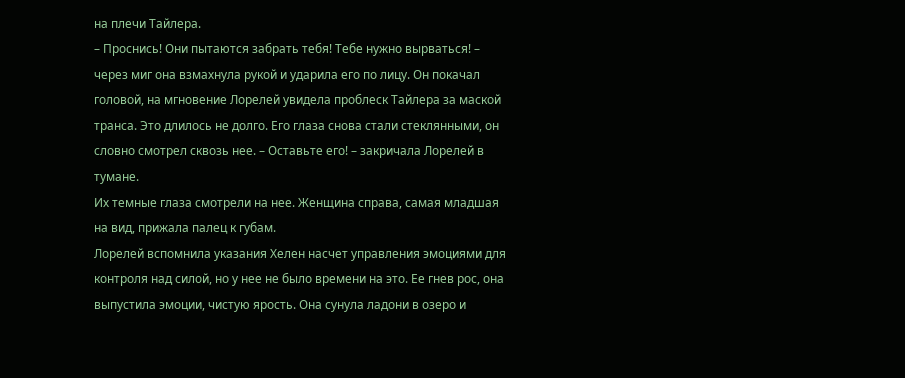на плечи Тайлера.
– Проснись! Они пытаются забрать тебя! Тебе нужно вырваться! – через миг она взмахнула рукой и ударила его по лицу. Он покачал головой, на мгновение Лорелей увидела проблеск Тайлера за маской транса. Это длилось не долго. Его глаза снова стали стеклянными, он словно смотрел сквозь нее. – Оставьте его! – закричала Лорелей в тумане.
Их темные глаза смотрели на нее. Женщина справа, самая младшая на вид, прижала палец к губам.
Лорелей вспомнила указания Хелен насчет управления эмоциями для контроля над силой, но у нее не было времени на это. Ее гнев рос, она выпустила эмоции, чистую ярость. Она сунула ладони в озеро и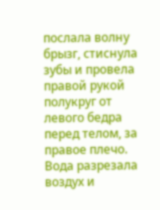послала волну брызг, стиснула зубы и провела правой рукой полукруг от левого бедра перед телом, за правое плечо. Вода разрезала воздух и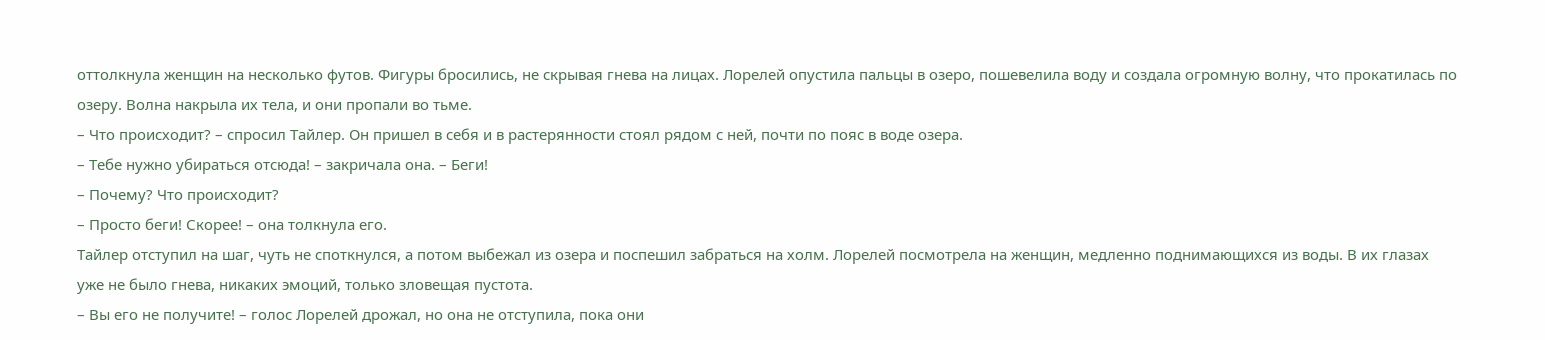оттолкнула женщин на несколько футов. Фигуры бросились, не скрывая гнева на лицах. Лорелей опустила пальцы в озеро, пошевелила воду и создала огромную волну, что прокатилась по озеру. Волна накрыла их тела, и они пропали во тьме.
– Что происходит? – спросил Тайлер. Он пришел в себя и в растерянности стоял рядом с ней, почти по пояс в воде озера.
– Тебе нужно убираться отсюда! – закричала она. – Беги!
– Почему? Что происходит?
– Просто беги! Скорее! – она толкнула его.
Тайлер отступил на шаг, чуть не споткнулся, а потом выбежал из озера и поспешил забраться на холм. Лорелей посмотрела на женщин, медленно поднимающихся из воды. В их глазах уже не было гнева, никаких эмоций, только зловещая пустота.
– Вы его не получите! – голос Лорелей дрожал, но она не отступила, пока они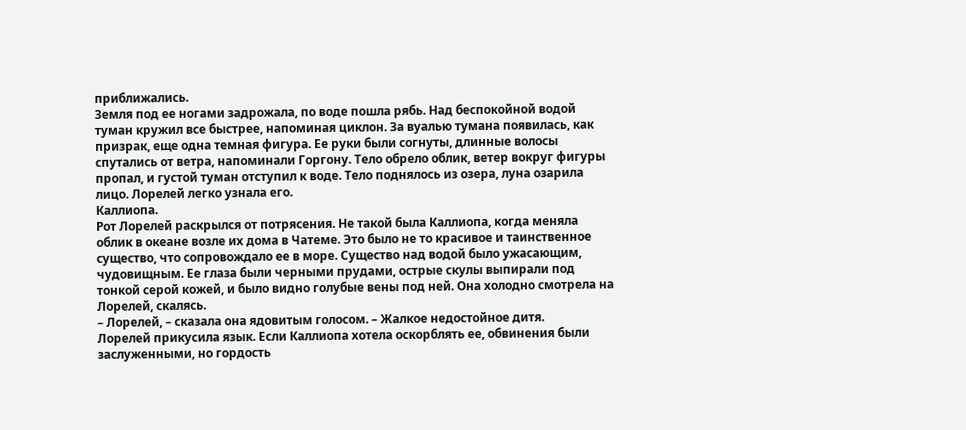приближались.
Земля под ее ногами задрожала, по воде пошла рябь. Над беспокойной водой туман кружил все быстрее, напоминая циклон. За вуалью тумана появилась, как призрак, еще одна темная фигура. Ее руки были согнуты, длинные волосы спутались от ветра, напоминали Горгону. Тело обрело облик, ветер вокруг фигуры пропал, и густой туман отступил к воде. Тело поднялось из озера, луна озарила лицо. Лорелей легко узнала его.
Каллиопа.
Рот Лорелей раскрылся от потрясения. Не такой была Каллиопа, когда меняла облик в океане возле их дома в Чатеме. Это было не то красивое и таинственное существо, что сопровождало ее в море. Существо над водой было ужасающим, чудовищным. Ее глаза были черными прудами, острые скулы выпирали под тонкой серой кожей, и было видно голубые вены под ней. Она холодно смотрела на Лорелей, скалясь.
– Лорелей, – сказала она ядовитым голосом. – Жалкое недостойное дитя.
Лорелей прикусила язык. Если Каллиопа хотела оскорблять ее, обвинения были заслуженными, но гордость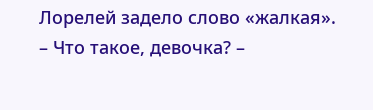Лорелей задело слово «жалкая».
– Что такое, девочка? –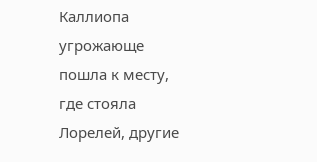Каллиопа угрожающе пошла к месту, где стояла Лорелей, другие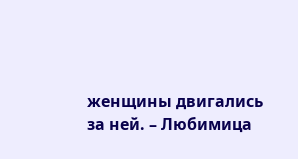женщины двигались за ней. – Любимица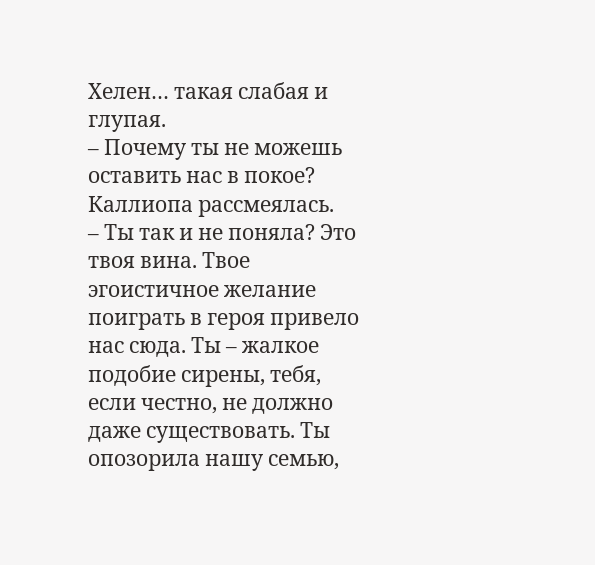Хелен… такая слабая и глупая.
– Почему ты не можешь оставить нас в покое?
Каллиопа рассмеялась.
– Ты так и не поняла? Это твоя вина. Твое эгоистичное желание поиграть в героя привело нас сюда. Ты – жалкое подобие сирены, тебя, если честно, не должно даже существовать. Ты опозорила нашу семью,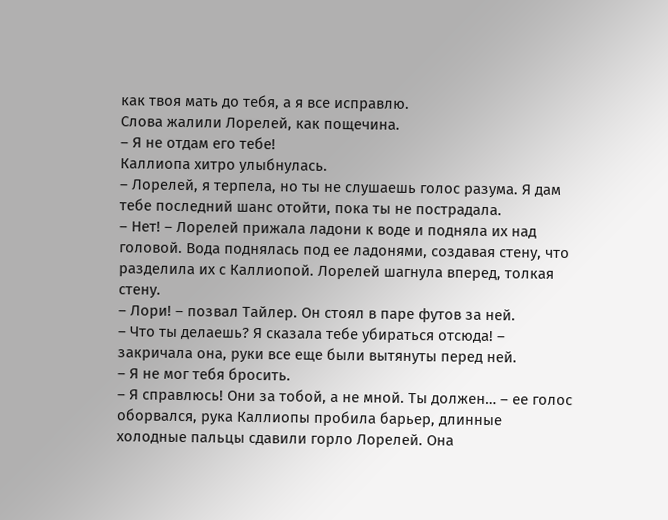как твоя мать до тебя, а я все исправлю.
Слова жалили Лорелей, как пощечина.
– Я не отдам его тебе!
Каллиопа хитро улыбнулась.
– Лорелей, я терпела, но ты не слушаешь голос разума. Я дам тебе последний шанс отойти, пока ты не пострадала.
– Нет! – Лорелей прижала ладони к воде и подняла их над головой. Вода поднялась под ее ладонями, создавая стену, что разделила их с Каллиопой. Лорелей шагнула вперед, толкая стену.
– Лори! – позвал Тайлер. Он стоял в паре футов за ней.
– Что ты делаешь? Я сказала тебе убираться отсюда! – закричала она, руки все еще были вытянуты перед ней.
– Я не мог тебя бросить.
– Я справлюсь! Они за тобой, а не мной. Ты должен… – ее голос оборвался, рука Каллиопы пробила барьер, длинные холодные пальцы сдавили горло Лорелей. Она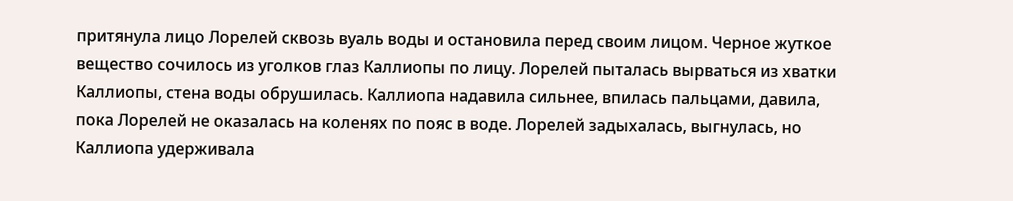притянула лицо Лорелей сквозь вуаль воды и остановила перед своим лицом. Черное жуткое вещество сочилось из уголков глаз Каллиопы по лицу. Лорелей пыталась вырваться из хватки Каллиопы, стена воды обрушилась. Каллиопа надавила сильнее, впилась пальцами, давила, пока Лорелей не оказалась на коленях по пояс в воде. Лорелей задыхалась, выгнулась, но Каллиопа удерживала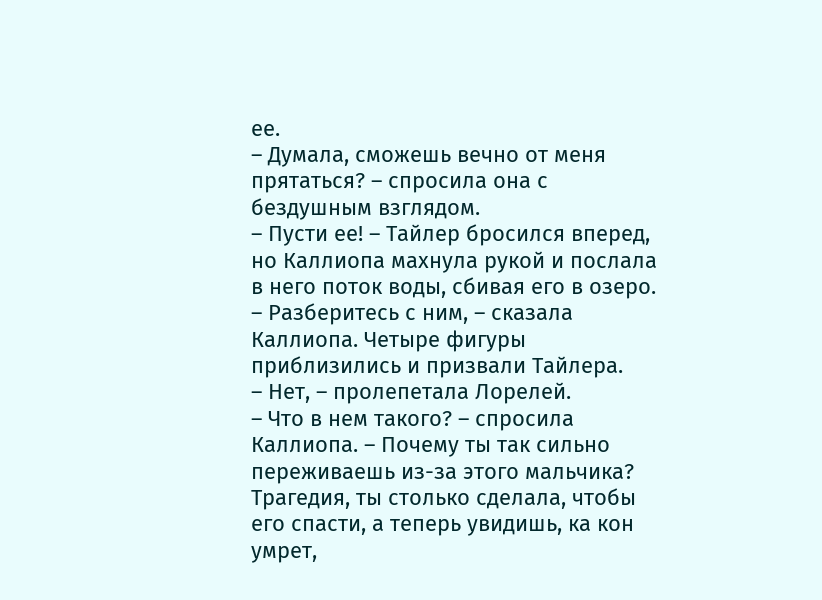ее.
– Думала, сможешь вечно от меня прятаться? – спросила она с бездушным взглядом.
– Пусти ее! – Тайлер бросился вперед, но Каллиопа махнула рукой и послала в него поток воды, сбивая его в озеро.
– Разберитесь с ним, – сказала Каллиопа. Четыре фигуры приблизились и призвали Тайлера.
– Нет, – пролепетала Лорелей.
– Что в нем такого? – спросила Каллиопа. – Почему ты так сильно переживаешь из-за этого мальчика? Трагедия, ты столько сделала, чтобы его спасти, а теперь увидишь, ка кон умрет,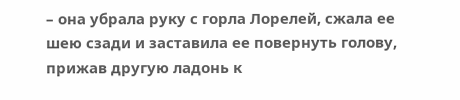– она убрала руку с горла Лорелей, сжала ее шею сзади и заставила ее повернуть голову, прижав другую ладонь к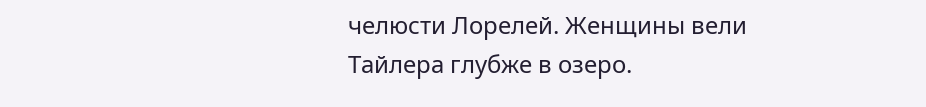челюсти Лорелей. Женщины вели Тайлера глубже в озеро.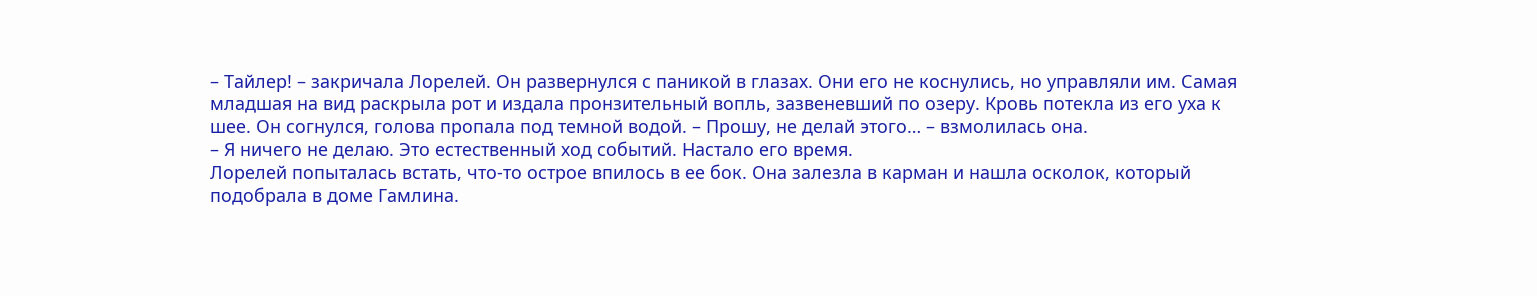– Тайлер! – закричала Лорелей. Он развернулся с паникой в глазах. Они его не коснулись, но управляли им. Самая младшая на вид раскрыла рот и издала пронзительный вопль, зазвеневший по озеру. Кровь потекла из его уха к шее. Он согнулся, голова пропала под темной водой. – Прошу, не делай этого… – взмолилась она.
– Я ничего не делаю. Это естественный ход событий. Настало его время.
Лорелей попыталась встать, что-то острое впилось в ее бок. Она залезла в карман и нашла осколок, который подобрала в доме Гамлина.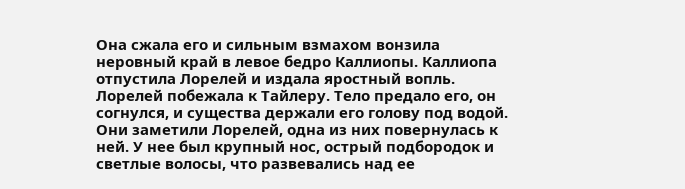Она сжала его и сильным взмахом вонзила неровный край в левое бедро Каллиопы. Каллиопа отпустила Лорелей и издала яростный вопль. Лорелей побежала к Тайлеру. Тело предало его, он согнулся, и существа держали его голову под водой. Они заметили Лорелей, одна из них повернулась к ней. У нее был крупный нос, острый подбородок и светлые волосы, что развевались над ее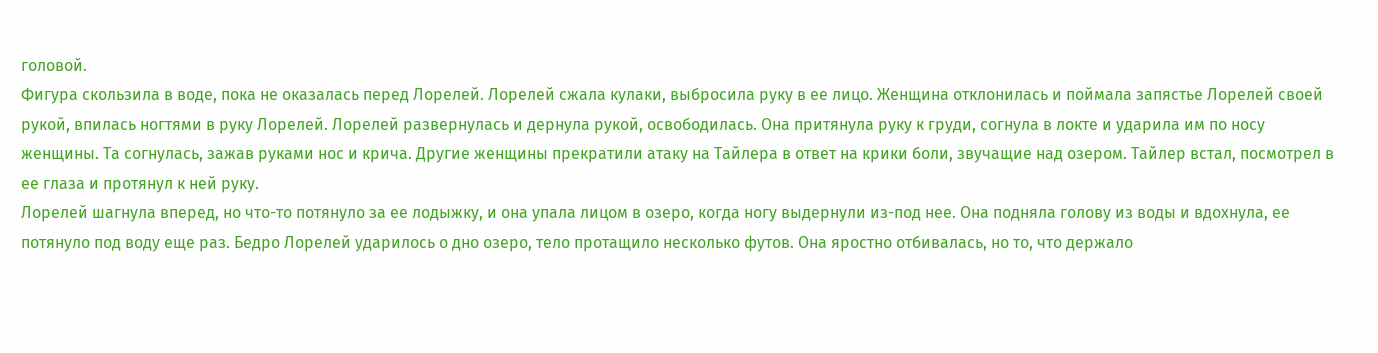головой.
Фигура скользила в воде, пока не оказалась перед Лорелей. Лорелей сжала кулаки, выбросила руку в ее лицо. Женщина отклонилась и поймала запястье Лорелей своей рукой, впилась ногтями в руку Лорелей. Лорелей развернулась и дернула рукой, освободилась. Она притянула руку к груди, согнула в локте и ударила им по носу женщины. Та согнулась, зажав руками нос и крича. Другие женщины прекратили атаку на Тайлера в ответ на крики боли, звучащие над озером. Тайлер встал, посмотрел в ее глаза и протянул к ней руку.
Лорелей шагнула вперед, но что-то потянуло за ее лодыжку, и она упала лицом в озеро, когда ногу выдернули из-под нее. Она подняла голову из воды и вдохнула, ее потянуло под воду еще раз. Бедро Лорелей ударилось о дно озеро, тело протащило несколько футов. Она яростно отбивалась, но то, что держало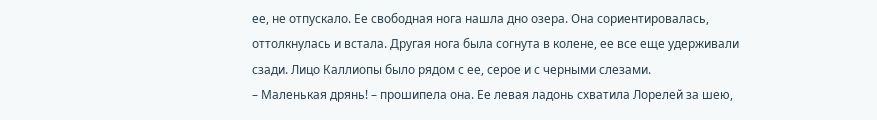ее, не отпускало. Ее свободная нога нашла дно озера. Она сориентировалась, оттолкнулась и встала. Другая нога была согнута в колене, ее все еще удерживали сзади. Лицо Каллиопы было рядом с ее, серое и с черными слезами.
– Маленькая дрянь! – прошипела она. Ее левая ладонь схватила Лорелей за шею,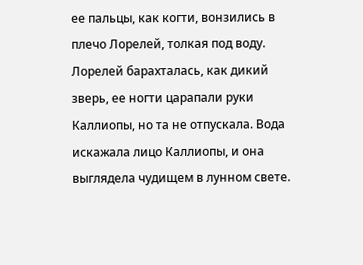ее пальцы, как когти, вонзились в плечо Лорелей, толкая под воду. Лорелей барахталась, как дикий зверь, ее ногти царапали руки Каллиопы, но та не отпускала. Вода искажала лицо Каллиопы, и она выглядела чудищем в лунном свете.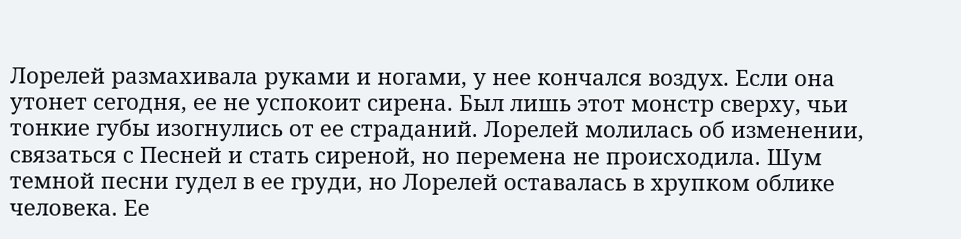Лорелей размахивала руками и ногами, у нее кончался воздух. Если она утонет сегодня, ее не успокоит сирена. Был лишь этот монстр сверху, чьи тонкие губы изогнулись от ее страданий. Лорелей молилась об изменении, связаться с Песней и стать сиреной, но перемена не происходила. Шум темной песни гудел в ее груди, но Лорелей оставалась в хрупком облике человека. Ее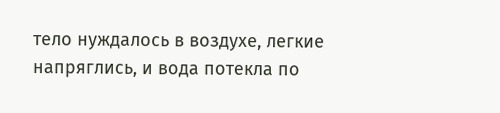тело нуждалось в воздухе, легкие напряглись, и вода потекла по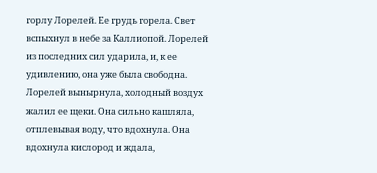горлу Лорелей. Ее грудь горела. Свет вспыхнул в небе за Каллиопой. Лорелей из последних сил ударила, и, к ее удивлению, она уже была свободна.
Лорелей вынырнула, холодный воздух жалил ее щеки. Она сильно кашляла, отплевывая воду, что вдохнула. Она вдохнула кислород и ждала,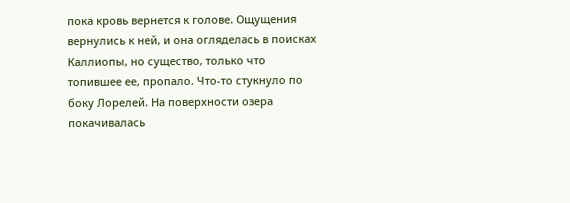пока кровь вернется к голове. Ощущения вернулись к ней, и она огляделась в поисках Каллиопы, но существо, только что топившее ее, пропало. Что-то стукнуло по боку Лорелей. На поверхности озера покачивалась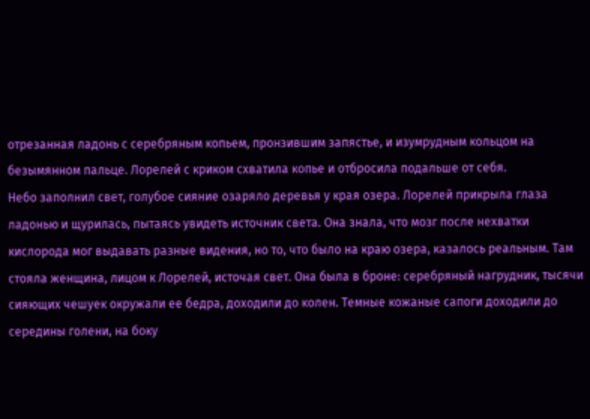отрезанная ладонь с серебряным копьем, пронзившим запястье, и изумрудным кольцом на безымянном пальце. Лорелей с криком схватила копье и отбросила подальше от себя.
Небо заполнил свет, голубое сияние озаряло деревья у края озера. Лорелей прикрыла глаза ладонью и щурилась, пытаясь увидеть источник света. Она знала, что мозг после нехватки кислорода мог выдавать разные видения, но то, что было на краю озера, казалось реальным. Там стояла женщина, лицом к Лорелей, источая свет. Она была в броне: серебряный нагрудник, тысячи сияющих чешуек окружали ее бедра, доходили до колен. Темные кожаные сапоги доходили до середины голени, на боку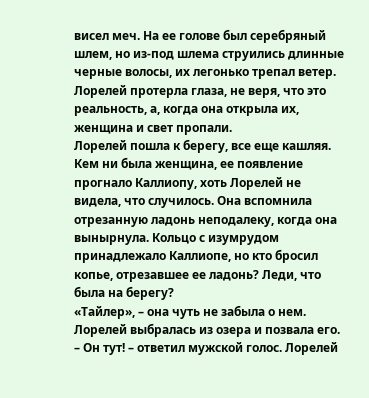висел меч. На ее голове был серебряный шлем, но из-под шлема струились длинные черные волосы, их легонько трепал ветер. Лорелей протерла глаза, не веря, что это реальность, а, когда она открыла их, женщина и свет пропали.
Лорелей пошла к берегу, все еще кашляя. Кем ни была женщина, ее появление прогнало Каллиопу, хоть Лорелей не видела, что случилось. Она вспомнила отрезанную ладонь неподалеку, когда она вынырнула. Кольцо с изумрудом принадлежало Каллиопе, но кто бросил копье, отрезавшее ее ладонь? Леди, что была на берегу?
«Тайлер», – она чуть не забыла о нем. Лорелей выбралась из озера и позвала его.
– Он тут! – ответил мужской голос. Лорелей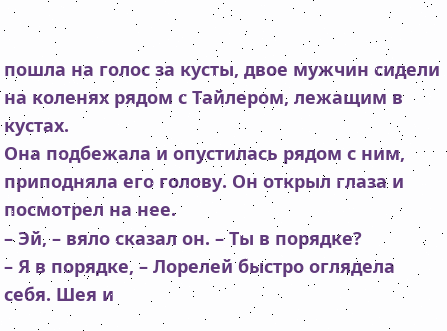пошла на голос за кусты, двое мужчин сидели на коленях рядом с Тайлером, лежащим в кустах.
Она подбежала и опустилась рядом с ним, приподняла его голову. Он открыл глаза и посмотрел на нее.
– Эй, – вяло сказал он. – Ты в порядке?
– Я в порядке, – Лорелей быстро оглядела себя. Шея и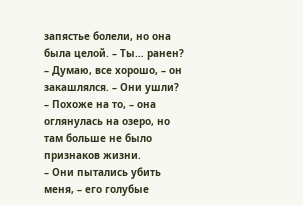запястье болели, но она была целой. – Ты… ранен?
– Думаю, все хорошо, – он закашлялся. – Они ушли?
– Похоже на то, – она оглянулась на озеро, но там больше не было признаков жизни.
– Они пытались убить меня, – его голубые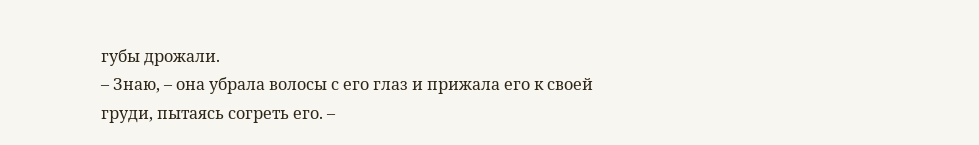губы дрожали.
– Знаю, – она убрала волосы с его глаз и прижала его к своей груди, пытаясь согреть его. –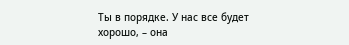Ты в порядке. У нас все будет хорошо, – она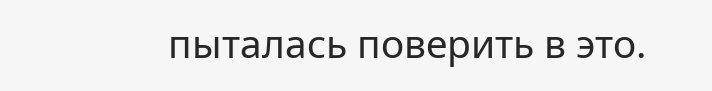пыталась поверить в это.